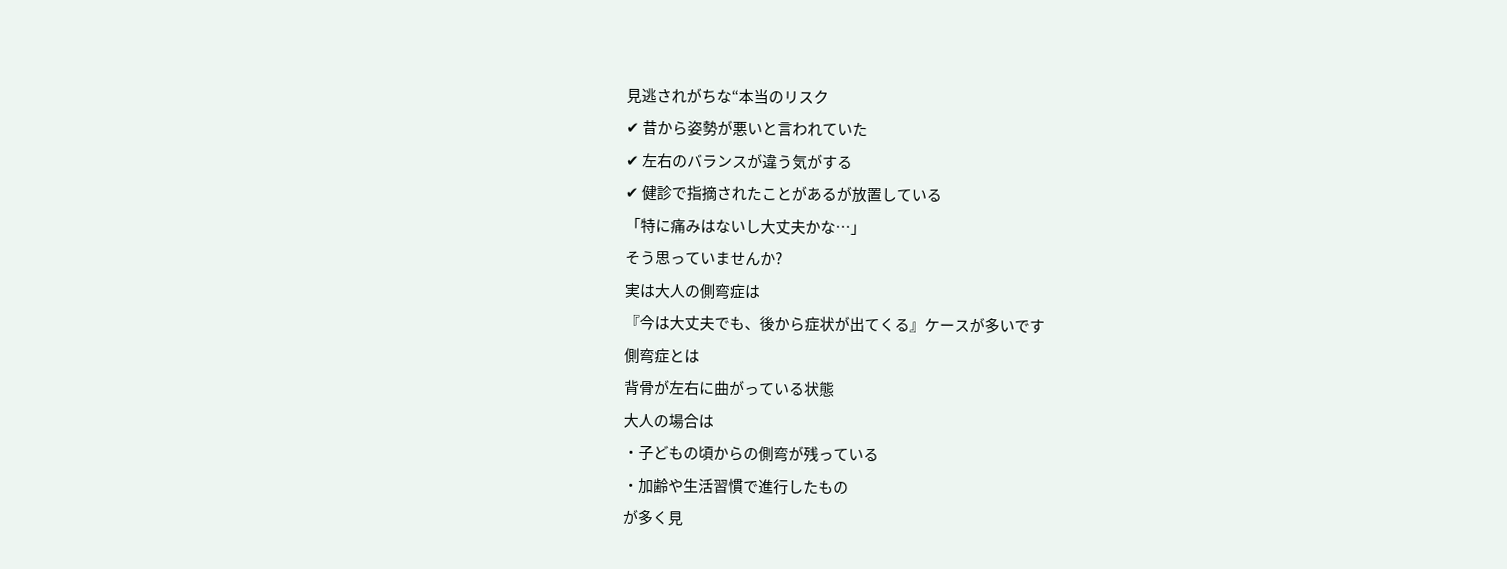見逃されがちな“本当のリスク
✔ 昔から姿勢が悪いと言われていた
✔ 左右のバランスが違う気がする
✔ 健診で指摘されたことがあるが放置している
「特に痛みはないし大丈夫かな…」
そう思っていませんか?
実は大人の側弯症は
『今は大丈夫でも、後から症状が出てくる』ケースが多いです
側弯症とは
背骨が左右に曲がっている状態
大人の場合は
・子どもの頃からの側弯が残っている
・加齢や生活習慣で進行したもの
が多く見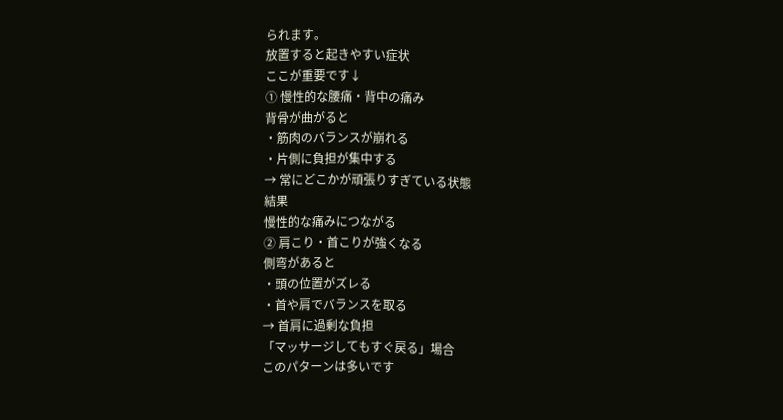られます。
放置すると起きやすい症状
ここが重要です↓
① 慢性的な腰痛・背中の痛み
背骨が曲がると
・筋肉のバランスが崩れる
・片側に負担が集中する
→ 常にどこかが頑張りすぎている状態
結果
慢性的な痛みにつながる
② 肩こり・首こりが強くなる
側弯があると
・頭の位置がズレる
・首や肩でバランスを取る
→ 首肩に過剰な負担
「マッサージしてもすぐ戻る」場合
このパターンは多いです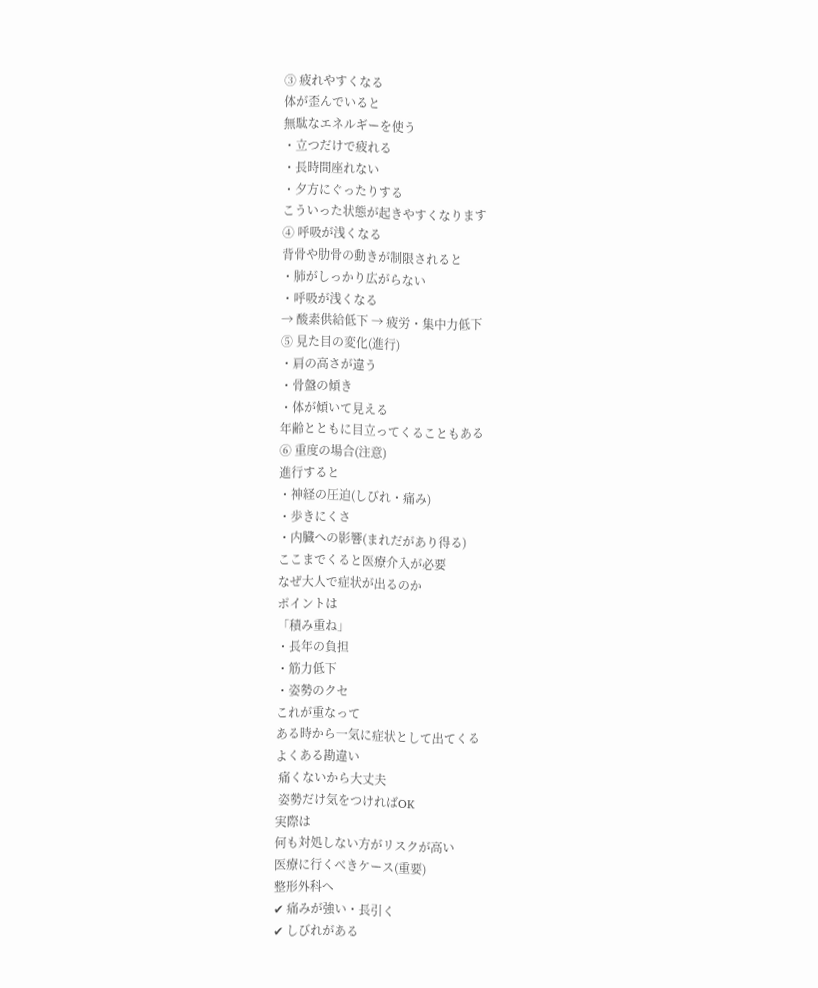③ 疲れやすくなる
体が歪んでいると
無駄なエネルギーを使う
・立つだけで疲れる
・長時間座れない
・夕方にぐったりする
こういった状態が起きやすくなります
④ 呼吸が浅くなる
背骨や肋骨の動きが制限されると
・肺がしっかり広がらない
・呼吸が浅くなる
→ 酸素供給低下 → 疲労・集中力低下
⑤ 見た目の変化(進行)
・肩の高さが違う
・骨盤の傾き
・体が傾いて見える
年齢とともに目立ってくることもある
⑥ 重度の場合(注意)
進行すると
・神経の圧迫(しびれ・痛み)
・歩きにくさ
・内臓への影響(まれだがあり得る)
ここまでくると医療介入が必要
なぜ大人で症状が出るのか
ポイントは
「積み重ね」
・長年の負担
・筋力低下
・姿勢のクセ
これが重なって
ある時から一気に症状として出てくる
よくある勘違い
 痛くないから大丈夫
 姿勢だけ気をつければOK
実際は
何も対処しない方がリスクが高い
医療に行くべきケース(重要)
整形外科へ
✔ 痛みが強い・長引く
✔ しびれがある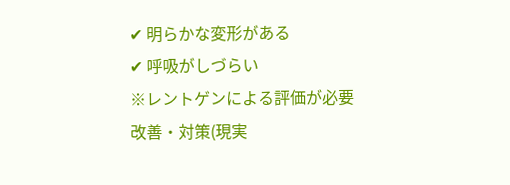✔ 明らかな変形がある
✔ 呼吸がしづらい
※レントゲンによる評価が必要
改善・対策(現実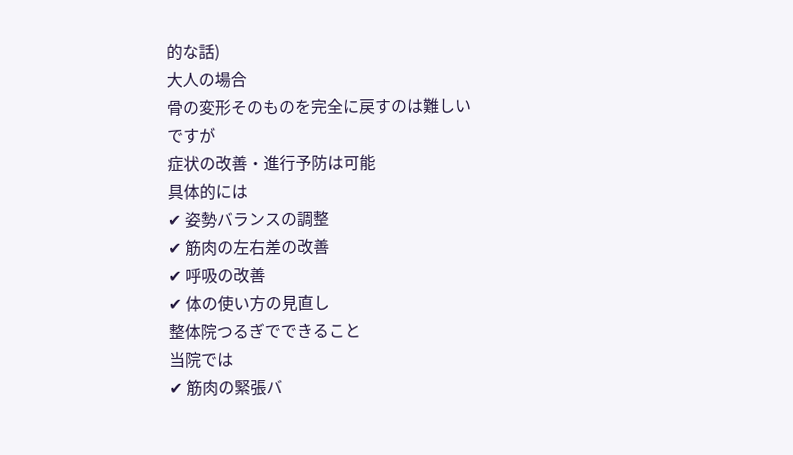的な話)
大人の場合
骨の変形そのものを完全に戻すのは難しい
ですが
症状の改善・進行予防は可能
具体的には
✔ 姿勢バランスの調整
✔ 筋肉の左右差の改善
✔ 呼吸の改善
✔ 体の使い方の見直し
整体院つるぎでできること
当院では
✔ 筋肉の緊張バ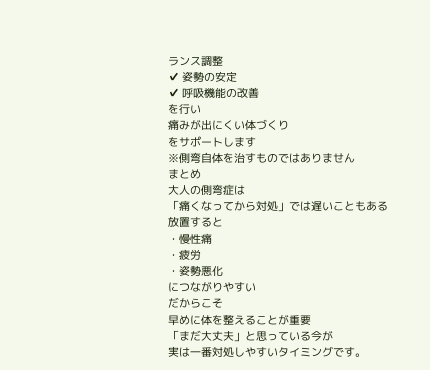ランス調整
✔ 姿勢の安定
✔ 呼吸機能の改善
を行い
痛みが出にくい体づくり
をサポートします
※側弯自体を治すものではありません
まとめ
大人の側弯症は
「痛くなってから対処」では遅いこともある
放置すると
・慢性痛
・疲労
・姿勢悪化
につながりやすい
だからこそ
早めに体を整えることが重要
「まだ大丈夫」と思っている今が
実は一番対処しやすいタイミングです。